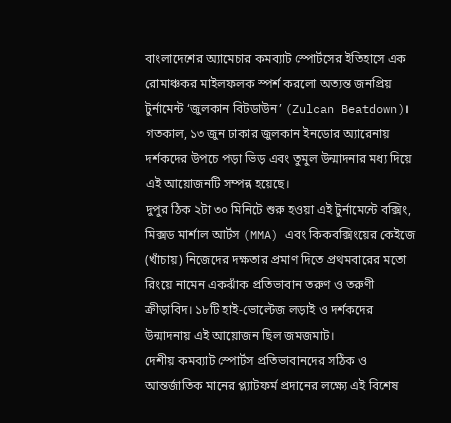বাংলাদেশের অ্যামেচার কমব্যাট স্পোর্টসের ইতিহাসে এক রোমাঞ্চকর মাইলফলক স্পর্শ করলো অত্যন্ত জনপ্রিয় টুর্নামেন্ট ‘জুলকান বিটডাউন’ (Zulcan Beatdown)। গতকাল, ১৩ জুন ঢাকার জুলকান ইনডোর অ্যারেনায় দর্শকদের উপচে পড়া ভিড় এবং তুমুল উন্মাদনার মধ্য দিয়ে এই আয়োজনটি সম্পন্ন হয়েছে।
দুপুর ঠিক ২টা ৩০ মিনিটে শুরু হওয়া এই টুর্নামেন্টে বক্সিং, মিক্সড মার্শাল আর্টস (MMA) এবং কিকবক্সিংয়ের কেইজে (খাঁচায়) নিজেদের দক্ষতার প্রমাণ দিতে প্রথমবারের মতো রিংয়ে নামেন একঝাঁক প্রতিভাবান তরুণ ও তরুণী ক্রীড়াবিদ। ১৮টি হাই-ভোল্টেজ লড়াই ও দর্শকদের উন্মাদনায় এই আয়োজন ছিল জমজমাট।
দেশীয় কমব্যাট স্পোর্টস প্রতিভাবানদের সঠিক ও আন্তর্জাতিক মানের প্ল্যাটফর্ম প্রদানের লক্ষ্যে এই বিশেষ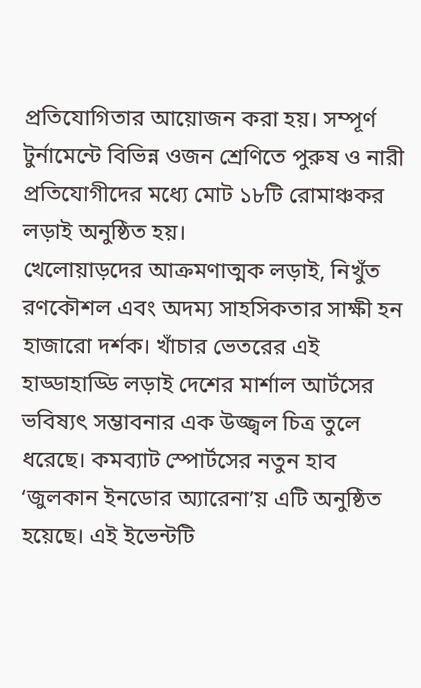প্রতিযোগিতার আয়োজন করা হয়। সম্পূর্ণ টুর্নামেন্টে বিভিন্ন ওজন শ্রেণিতে পুরুষ ও নারী প্রতিযোগীদের মধ্যে মোট ১৮টি রোমাঞ্চকর লড়াই অনুষ্ঠিত হয়।
খেলোয়াড়দের আক্রমণাত্মক লড়াই, নিখুঁত রণকৌশল এবং অদম্য সাহসিকতার সাক্ষী হন হাজারো দর্শক। খাঁচার ভেতরের এই হাড্ডাহাড্ডি লড়াই দেশের মার্শাল আর্টসের ভবিষ্যৎ সম্ভাবনার এক উজ্জ্বল চিত্র তুলে ধরেছে। কমব্যাট স্পোর্টসের নতুন হাব ‘জুলকান ইনডোর অ্যারেনা’য় এটি অনুষ্ঠিত হয়েছে। এই ইভেন্টটি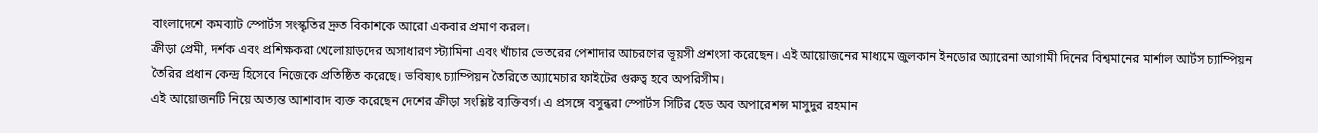বাংলাদেশে কমব্যাট স্পোর্টস সংস্কৃতির দ্রুত বিকাশকে আরো একবার প্রমাণ করল।
ক্রীড়া প্রেমী, দর্শক এবং প্রশিক্ষকরা খেলোয়াড়দের অসাধারণ স্ট্যামিনা এবং খাঁচার ভেতরের পেশাদার আচরণের ভূয়সী প্রশংসা করেছেন। এই আয়োজনের মাধ্যমে জুলকান ইনডোর অ্যারেনা আগামী দিনের বিশ্বমানের মার্শাল আর্টস চ্যাম্পিয়ন তৈরির প্রধান কেন্দ্র হিসেবে নিজেকে প্রতিষ্ঠিত করেছে। ভবিষ্যৎ চ্যাম্পিয়ন তৈরিতে অ্যামেচার ফাইটের গুরুত্ব হবে অপরিসীম।
এই আয়োজনটি নিয়ে অত্যন্ত আশাবাদ ব্যক্ত করেছেন দেশের ক্রীড়া সংশ্লিষ্ট ব্যক্তিবর্গ। এ প্রসঙ্গে বসুন্ধরা স্পোর্টস সিটির হেড অব অপারেশন্স মাসুদুর রহমান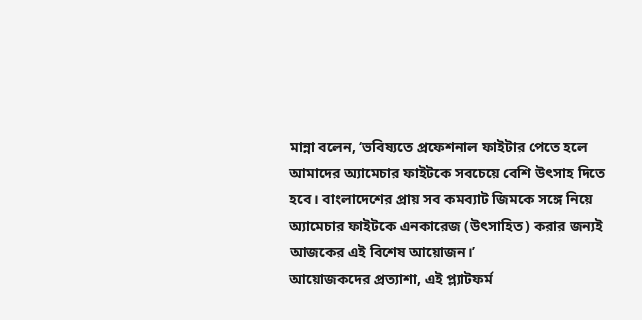মান্না বলেন, ‘ভবিষ্যতে প্রফেশনাল ফাইটার পেতে হলে আমাদের অ্যামেচার ফাইটকে সবচেয়ে বেশি উৎসাহ দিতে হবে। বাংলাদেশের প্রায় সব কমব্যাট জিমকে সঙ্গে নিয়ে অ্যামেচার ফাইটকে এনকারেজ (উৎসাহিত) করার জন্যই আজকের এই বিশেষ আয়োজন।’
আয়োজকদের প্রত্যাশা, এই প্ল্যাটফর্ম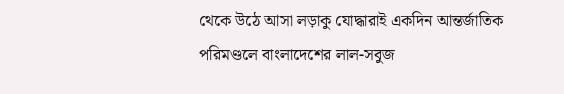থেকে উঠে আসা লড়াকু যোদ্ধারাই একদিন আন্তর্জাতিক পরিমণ্ডলে বাংলাদেশের লাল-সবুজ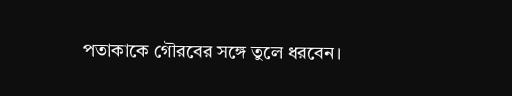পতাকাকে গৌরবের সঙ্গে তুলে ধরবেন।